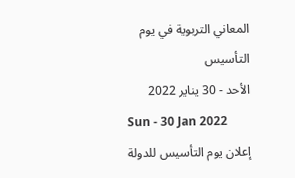المعاني التربوية في يوم التأسيس
الأحد - 30 يناير 2022
Sun - 30 Jan 2022
إعلان يوم التأسيس للدولة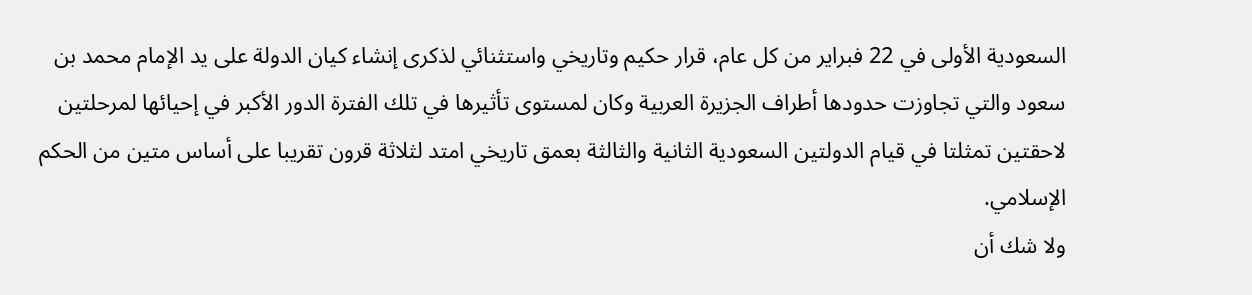السعودية الأولى في 22 فبراير من كل عام، قرار حكيم وتاريخي واستثنائي لذكرى إنشاء كيان الدولة على يد الإمام محمد بن سعود والتي تجاوزت حدودها أطراف الجزيرة العربية وكان لمستوى تأثيرها في تلك الفترة الدور الأكبر في إحيائها لمرحلتين لاحقتين تمثلتا في قيام الدولتين السعودية الثانية والثالثة بعمق تاريخي امتد لثلاثة قرون تقريبا على أساس متين من الحكم الإسلامي.
ولا شك أن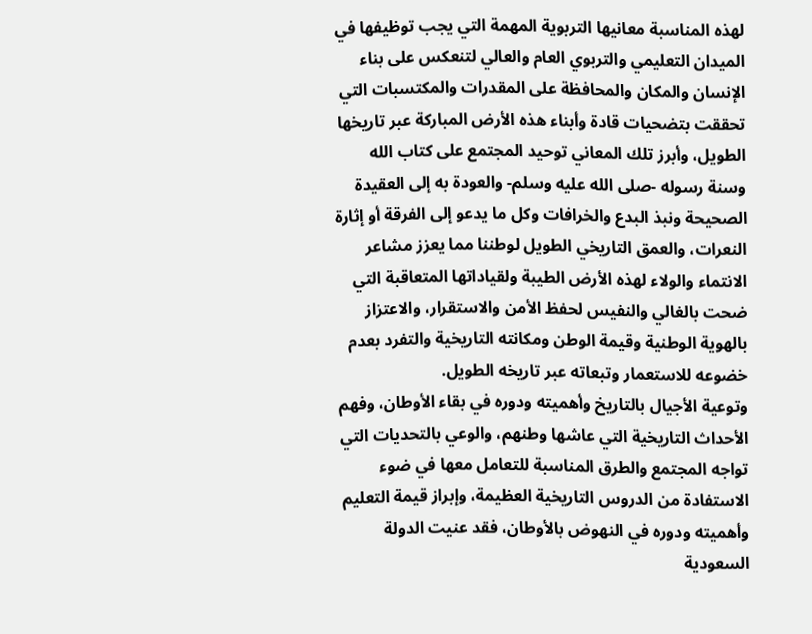لهذه المناسبة معانيها التربوية المهمة التي يجب توظيفها في الميدان التعليمي والتربوي العام والعالي لتنعكس على بناء الإنسان والمكان والمحافظة على المقدرات والمكتسبات التي تحققت بتضحيات قادة وأبناء هذه الأرض المباركة عبر تاريخها الطويل، وأبرز تلك المعاني توحيد المجتمع على كتاب الله وسنة رسوله -صلى الله عليه وسلم- والعودة به إلى العقيدة الصحيحة ونبذ البدع والخرافات وكل ما يدعو إلى الفرقة أو إثارة النعرات، والعمق التاريخي الطويل لوطننا مما يعزز مشاعر الانتماء والولاء لهذه الأرض الطيبة ولقياداتها المتعاقبة التي ضحت بالغالي والنفيس لحفظ الأمن والاستقرار، والاعتزاز بالهوية الوطنية وقيمة الوطن ومكانته التاريخية والتفرد بعدم خضوعه للاستعمار وتبعاته عبر تاريخه الطويل.
وتوعية الأجيال بالتاريخ وأهميته ودوره في بقاء الأوطان، وفهم الأحداث التاريخية التي عاشها وطنهم، والوعي بالتحديات التي تواجه المجتمع والطرق المناسبة للتعامل معها في ضوء الاستفادة من الدروس التاريخية العظيمة، وإبراز قيمة التعليم وأهميته ودوره في النهوض بالأوطان، فقد عنيت الدولة السعودية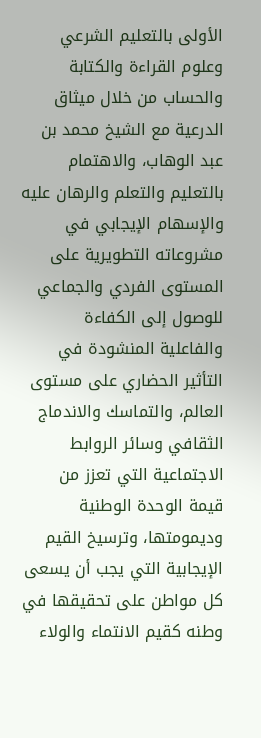الأولى بالتعليم الشرعي وعلوم القراءة والكتابة والحساب من خلال ميثاق الدرعية مع الشيخ محمد بن عبد الوهاب، والاهتمام بالتعليم والتعلم والرهان عليه والإسهام الإيجابي في مشروعاته التطويرية على المستوى الفردي والجماعي للوصول إلى الكفاءة والفاعلية المنشودة في التأثير الحضاري على مستوى العالم، والتماسك والاندماج الثقافي وسائر الروابط الاجتماعية التي تعزز من قيمة الوحدة الوطنية وديمومتها، وترسيخ القيم الإيجابية التي يجب أن يسعى كل مواطن على تحقيقها في وطنه كقيم الانتماء والولاء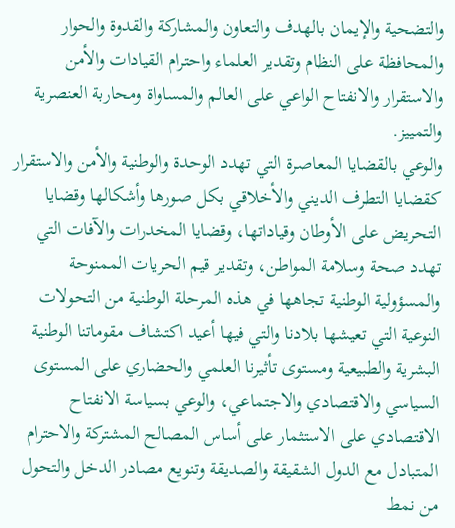والتضحية والإيمان بالهدف والتعاون والمشاركة والقدوة والحوار والمحافظة على النظام وتقدير العلماء واحترام القيادات والأمن والاستقرار والانفتاح الواعي على العالم والمساواة ومحاربة العنصرية والتمييز.
والوعي بالقضايا المعاصرة التي تهدد الوحدة والوطنية والأمن والاستقرار كقضايا التطرف الديني والأخلاقي بكل صورها وأشكالها وقضايا التحريض على الأوطان وقياداتها، وقضايا المخدرات والآفات التي تهدد صحة وسلامة المواطن، وتقدير قيم الحريات الممنوحة والمسؤولية الوطنية تجاهها في هذه المرحلة الوطنية من التحولات النوعية التي تعيشها بلادنا والتي فيها أعيد اكتشاف مقوماتنا الوطنية البشرية والطبيعية ومستوى تأثيرنا العلمي والحضاري على المستوى السياسي والاقتصادي والاجتماعي، والوعي بسياسة الانفتاح الاقتصادي على الاستثمار على أساس المصالح المشتركة والاحترام المتبادل مع الدول الشقيقة والصديقة وتنويع مصادر الدخل والتحول من نمط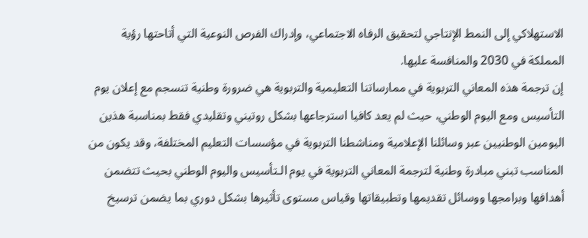الاستهلاكي إلى النمط الإنتاجي لتحقيق الرفاه الاجتماعي، وإدراك الفرص النوعية التي أتاحتها رؤية المملكة في 2030 والمنافسة عليها.
إن ترجمة هذه المعاني التربوية في ممارساتنا التعليمية والتربوية هي ضرورة وطنية تنسجم مع إعلان يوم التأسيس ومع اليوم الوطني، حيث لم يعد كافيا استرجاعها بشكل روتيني وتقليدي فقط بمناسبة هذين اليومين الوطنيين عبر وسائلنا الإعلامية ومناشطنا التربوية في مؤسسات التعليم المختلفة، وقد يكون من المناسب تبني مبادرة وطنية لترجمة المعاني التربوية في يوم الـتأسيس واليوم الوطني بحيث تتضمن أهدافها وبرامجها ووسائل تقديمها وتطبيقاتها وقياس مستوى تأثيرها بشكل دوري بما يضمن ترسيخ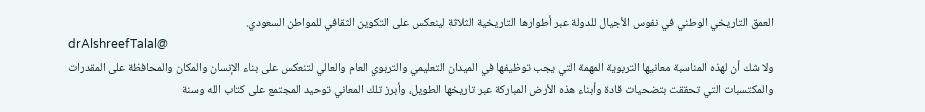العمق التاريخي الوطني في نفوس الأجيال للدولة عبر أطوارها التاريخية الثلاثة لينعكس على التكوين الثقافي للمواطن السعودي.
drAlshreefTalal@
ولا شك أن لهذه المناسبة معانيها التربوية المهمة التي يجب توظيفها في الميدان التعليمي والتربوي العام والعالي لتنعكس على بناء الإنسان والمكان والمحافظة على المقدرات والمكتسبات التي تحققت بتضحيات قادة وأبناء هذه الأرض المباركة عبر تاريخها الطويل، وأبرز تلك المعاني توحيد المجتمع على كتاب الله وسنة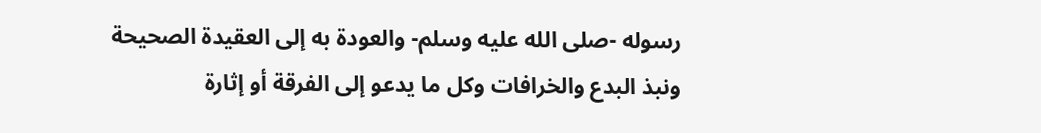رسوله -صلى الله عليه وسلم- والعودة به إلى العقيدة الصحيحة ونبذ البدع والخرافات وكل ما يدعو إلى الفرقة أو إثارة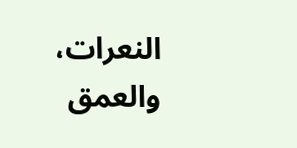النعرات، والعمق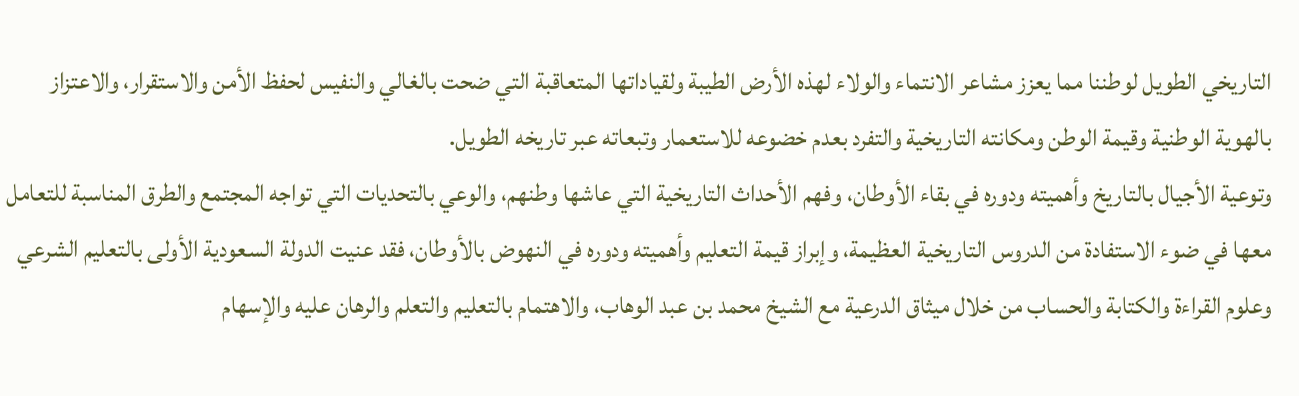التاريخي الطويل لوطننا مما يعزز مشاعر الانتماء والولاء لهذه الأرض الطيبة ولقياداتها المتعاقبة التي ضحت بالغالي والنفيس لحفظ الأمن والاستقرار، والاعتزاز بالهوية الوطنية وقيمة الوطن ومكانته التاريخية والتفرد بعدم خضوعه للاستعمار وتبعاته عبر تاريخه الطويل.
وتوعية الأجيال بالتاريخ وأهميته ودوره في بقاء الأوطان، وفهم الأحداث التاريخية التي عاشها وطنهم، والوعي بالتحديات التي تواجه المجتمع والطرق المناسبة للتعامل معها في ضوء الاستفادة من الدروس التاريخية العظيمة، وإبراز قيمة التعليم وأهميته ودوره في النهوض بالأوطان، فقد عنيت الدولة السعودية الأولى بالتعليم الشرعي وعلوم القراءة والكتابة والحساب من خلال ميثاق الدرعية مع الشيخ محمد بن عبد الوهاب، والاهتمام بالتعليم والتعلم والرهان عليه والإسهام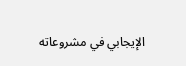الإيجابي في مشروعاته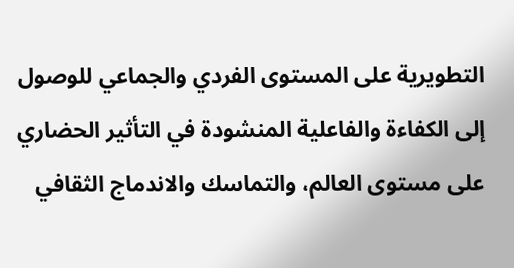التطويرية على المستوى الفردي والجماعي للوصول إلى الكفاءة والفاعلية المنشودة في التأثير الحضاري على مستوى العالم، والتماسك والاندماج الثقافي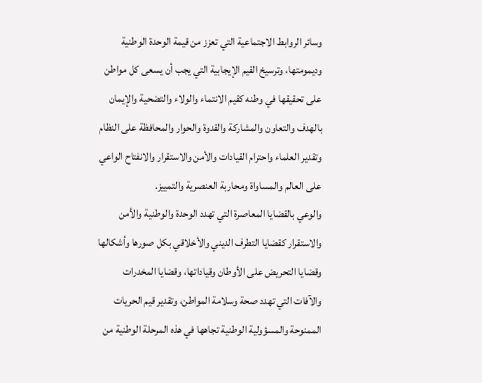وسائر الروابط الاجتماعية التي تعزز من قيمة الوحدة الوطنية وديمومتها، وترسيخ القيم الإيجابية التي يجب أن يسعى كل مواطن على تحقيقها في وطنه كقيم الانتماء والولاء والتضحية والإيمان بالهدف والتعاون والمشاركة والقدوة والحوار والمحافظة على النظام وتقدير العلماء واحترام القيادات والأمن والاستقرار والانفتاح الواعي على العالم والمساواة ومحاربة العنصرية والتمييز.
والوعي بالقضايا المعاصرة التي تهدد الوحدة والوطنية والأمن والاستقرار كقضايا التطرف الديني والأخلاقي بكل صورها وأشكالها وقضايا التحريض على الأوطان وقياداتها، وقضايا المخدرات والآفات التي تهدد صحة وسلامة المواطن، وتقدير قيم الحريات الممنوحة والمسؤولية الوطنية تجاهها في هذه المرحلة الوطنية من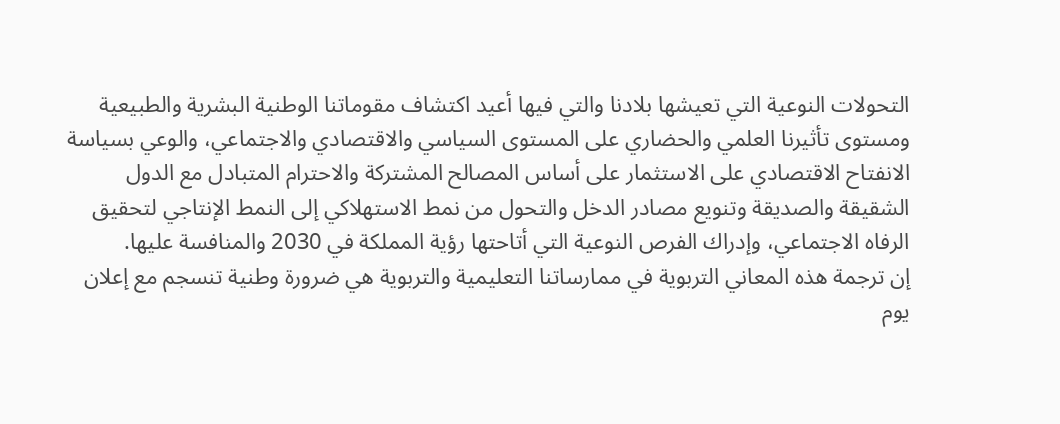التحولات النوعية التي تعيشها بلادنا والتي فيها أعيد اكتشاف مقوماتنا الوطنية البشرية والطبيعية ومستوى تأثيرنا العلمي والحضاري على المستوى السياسي والاقتصادي والاجتماعي، والوعي بسياسة الانفتاح الاقتصادي على الاستثمار على أساس المصالح المشتركة والاحترام المتبادل مع الدول الشقيقة والصديقة وتنويع مصادر الدخل والتحول من نمط الاستهلاكي إلى النمط الإنتاجي لتحقيق الرفاه الاجتماعي، وإدراك الفرص النوعية التي أتاحتها رؤية المملكة في 2030 والمنافسة عليها.
إن ترجمة هذه المعاني التربوية في ممارساتنا التعليمية والتربوية هي ضرورة وطنية تنسجم مع إعلان يوم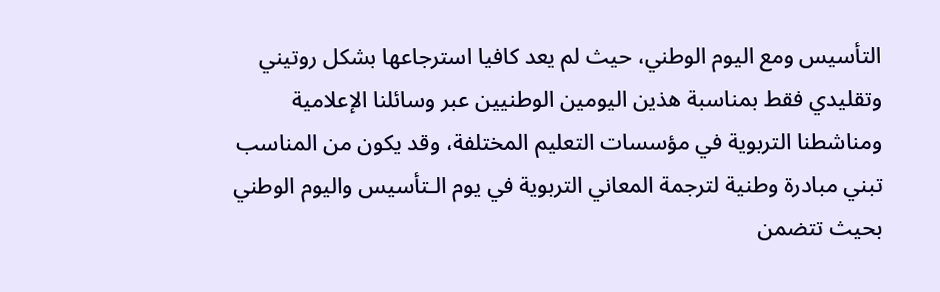التأسيس ومع اليوم الوطني، حيث لم يعد كافيا استرجاعها بشكل روتيني وتقليدي فقط بمناسبة هذين اليومين الوطنيين عبر وسائلنا الإعلامية ومناشطنا التربوية في مؤسسات التعليم المختلفة، وقد يكون من المناسب تبني مبادرة وطنية لترجمة المعاني التربوية في يوم الـتأسيس واليوم الوطني بحيث تتضمن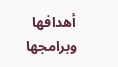أهدافها وبرامجها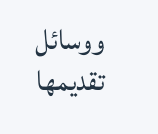ووسائل تقديمها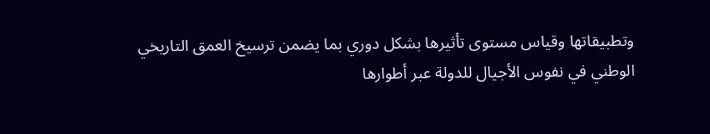وتطبيقاتها وقياس مستوى تأثيرها بشكل دوري بما يضمن ترسيخ العمق التاريخي الوطني في نفوس الأجيال للدولة عبر أطوارها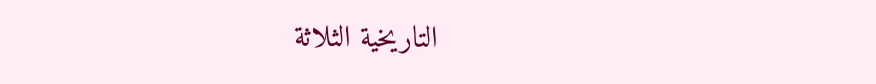التاريخية الثلاثة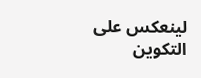لينعكس على التكوين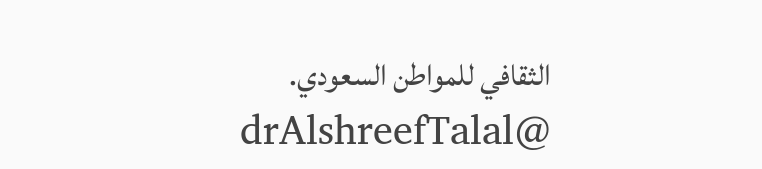الثقافي للمواطن السعودي.
drAlshreefTalal@